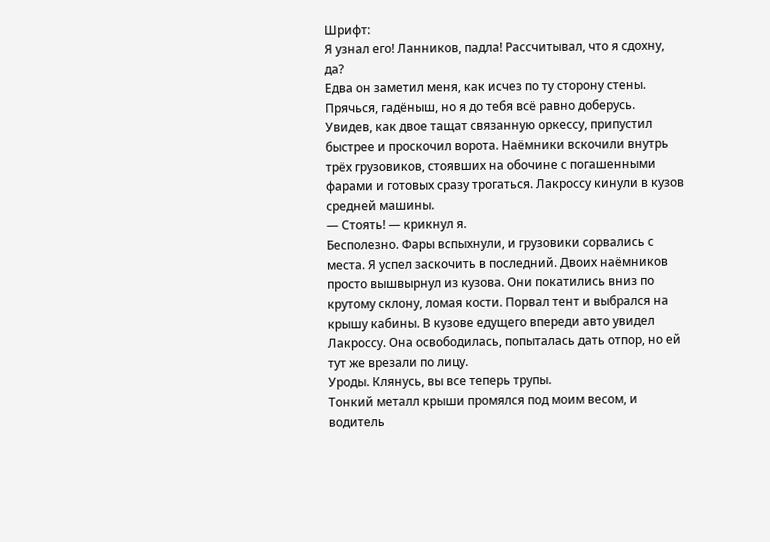Шрифт:
Я узнал его! Ланников, падла! Рассчитывал, что я сдохну, да?
Едва он заметил меня, как исчез по ту сторону стены.
Прячься, гадёныш, но я до тебя всё равно доберусь.
Увидев, как двое тащат связанную оркессу, припустил быстрее и проскочил ворота. Наёмники вскочили внутрь трёх грузовиков, стоявших на обочине с погашенными фарами и готовых сразу трогаться. Лакроссу кинули в кузов средней машины.
— Стоять! — крикнул я.
Бесполезно. Фары вспыхнули, и грузовики сорвались с места. Я успел заскочить в последний. Двоих наёмников просто вышвырнул из кузова. Они покатились вниз по крутому склону, ломая кости. Порвал тент и выбрался на крышу кабины. В кузове едущего впереди авто увидел Лакроссу. Она освободилась, попыталась дать отпор, но ей тут же врезали по лицу.
Уроды. Клянусь, вы все теперь трупы.
Тонкий металл крыши промялся под моим весом, и водитель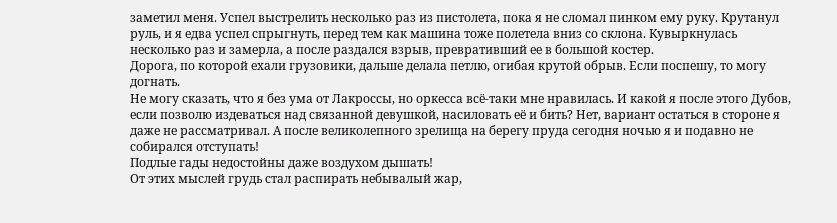заметил меня. Успел выстрелить несколько раз из пистолета, пока я не сломал пинком ему руку. Крутанул руль, и я едва успел спрыгнуть, перед тем как машина тоже полетела вниз со склона. Кувыркнулась несколько раз и замерла, а после раздался взрыв, превративший ее в большой костер.
Дорога, по которой ехали грузовики, дальше делала петлю, огибая крутой обрыв. Если поспешу, то могу догнать.
Не могу сказать, что я без ума от Лакроссы, но оркесса всё-таки мне нравилась. И какой я после этого Дубов, если позволю издеваться над связанной девушкой, насиловать её и бить? Нет, вариант остаться в стороне я даже не рассматривал. А после великолепного зрелища на берегу пруда сегодня ночью я и подавно не собирался отступать!
Подлые гады недостойны даже воздухом дышать!
От этих мыслей грудь стал распирать небывалый жар,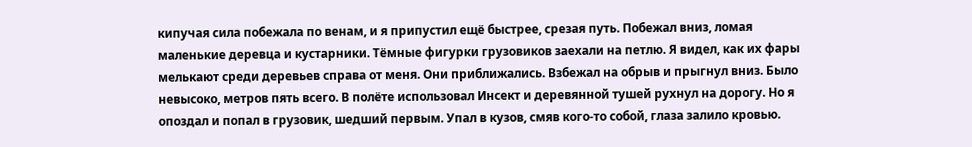кипучая сила побежала по венам, и я припустил ещё быстрее, срезая путь. Побежал вниз, ломая маленькие деревца и кустарники. Тёмные фигурки грузовиков заехали на петлю. Я видел, как их фары мелькают среди деревьев справа от меня. Они приближались. Взбежал на обрыв и прыгнул вниз. Было невысоко, метров пять всего. В полёте использовал Инсект и деревянной тушей рухнул на дорогу. Но я опоздал и попал в грузовик, шедший первым. Упал в кузов, смяв кого-то собой, глаза залило кровью.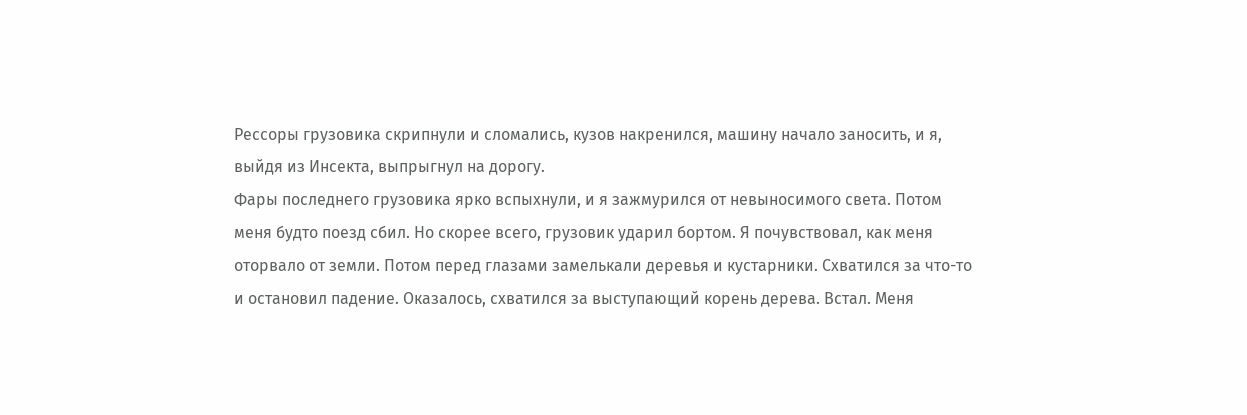Рессоры грузовика скрипнули и сломались, кузов накренился, машину начало заносить, и я, выйдя из Инсекта, выпрыгнул на дорогу.
Фары последнего грузовика ярко вспыхнули, и я зажмурился от невыносимого света. Потом меня будто поезд сбил. Но скорее всего, грузовик ударил бортом. Я почувствовал, как меня оторвало от земли. Потом перед глазами замелькали деревья и кустарники. Схватился за что-то и остановил падение. Оказалось, схватился за выступающий корень дерева. Встал. Меня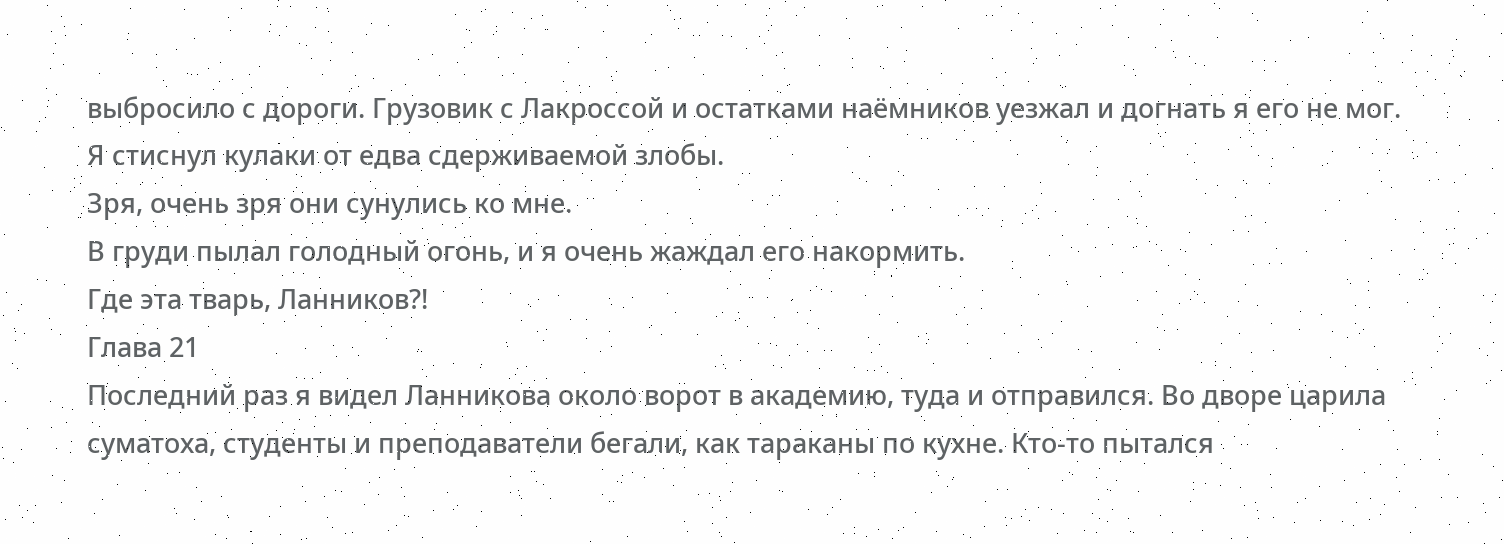выбросило с дороги. Грузовик с Лакроссой и остатками наёмников уезжал и догнать я его не мог.
Я стиснул кулаки от едва сдерживаемой злобы.
Зря, очень зря они сунулись ко мне.
В груди пылал голодный огонь, и я очень жаждал его накормить.
Где эта тварь, Ланников?!
Глава 21
Последний раз я видел Ланникова около ворот в академию, туда и отправился. Во дворе царила суматоха, студенты и преподаватели бегали, как тараканы по кухне. Кто-то пытался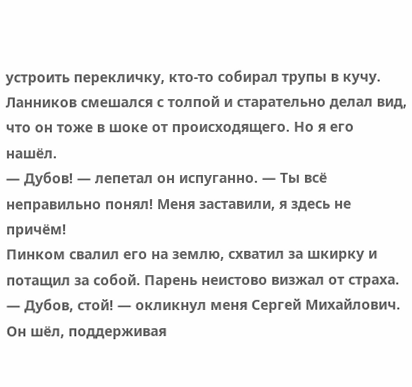устроить перекличку, кто-то собирал трупы в кучу. Ланников смешался с толпой и старательно делал вид, что он тоже в шоке от происходящего. Но я его нашёл.
— Дубов! — лепетал он испуганно. — Ты всё неправильно понял! Меня заставили, я здесь не причём!
Пинком свалил его на землю, схватил за шкирку и потащил за собой. Парень неистово визжал от страха.
— Дубов, стой! — окликнул меня Сергей Михайлович. Он шёл, поддерживая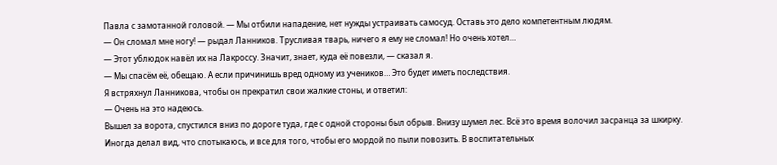Павла с замотанной головой. — Мы отбили нападение, нет нужды устраивать самосуд. Оставь это дело компетентным людям.
— Он сломал мне ногу! — рыдал Ланников. Трусливая тварь, ничего я ему не сломал! Но очень хотел…
— Этот ублюдок навёл их на Лакроссу. Значит, знает, куда её повезли, — сказал я.
— Мы спасём её, обещаю. А если причинишь вред одному из учеников… Это будет иметь последствия.
Я встряхнул Ланникова, чтобы он прекратил свои жалкие стоны, и ответил:
— Очень на это надеюсь.
Вышел за ворота, спустился вниз по дороге туда, где с одной стороны был обрыв. Внизу шумел лес. Всё это время волочил засранца за шкирку. Иногда делал вид, что спотыкаюсь, и все для того, чтобы его мордой по пыли повозить. В воспитательных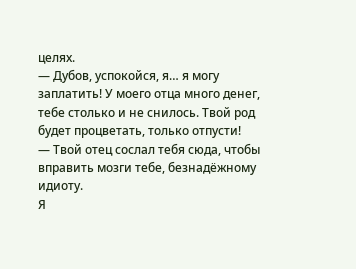целях.
— Дубов, успокойся, я… я могу заплатить! У моего отца много денег, тебе столько и не снилось. Твой род будет процветать, только отпусти!
— Твой отец сослал тебя сюда, чтобы вправить мозги тебе, безнадёжному идиоту.
Я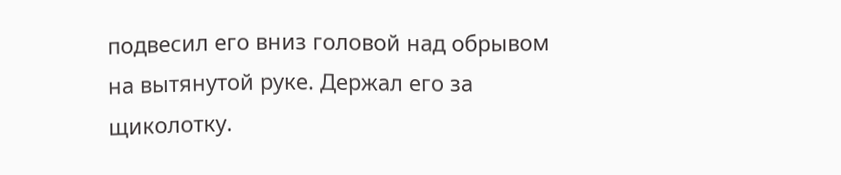подвесил его вниз головой над обрывом на вытянутой руке. Держал его за щиколотку.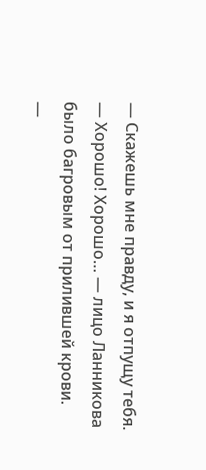— Скажешь мне правду, и я отпущу тебя.
— Хорошо! Хорошо… — лицо Ланникова было багровым от прилившей крови.
—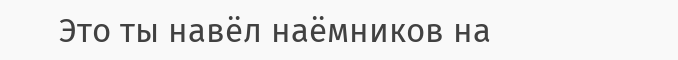Это ты навёл наёмников на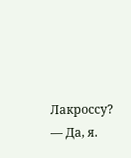Лакроссу?
— Да, я.